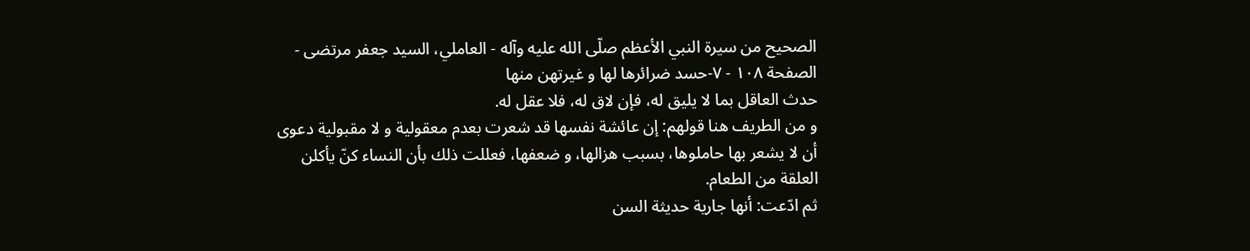الصحيح من سيرة النبي الأعظم صلّى الله عليه وآله - العاملي، السيد جعفر مرتضى - الصفحة ١٠٨ - ٧-حسد ضرائرها لها و غيرتهن منها
حدث العاقل بما لا يليق له، فإن لاق له، فلا عقل له.
و من الطريف هنا قولهم: إن عائشة نفسها قد شعرت بعدم معقولية و لا مقبولية دعوى أن لا يشعر بها حاملوها، بسبب هزالها، و ضعفها، فعللت ذلك بأن النساء كنّ يأكلن العلقة من الطعام.
ثم ادّعت: أنها جارية حديثة السن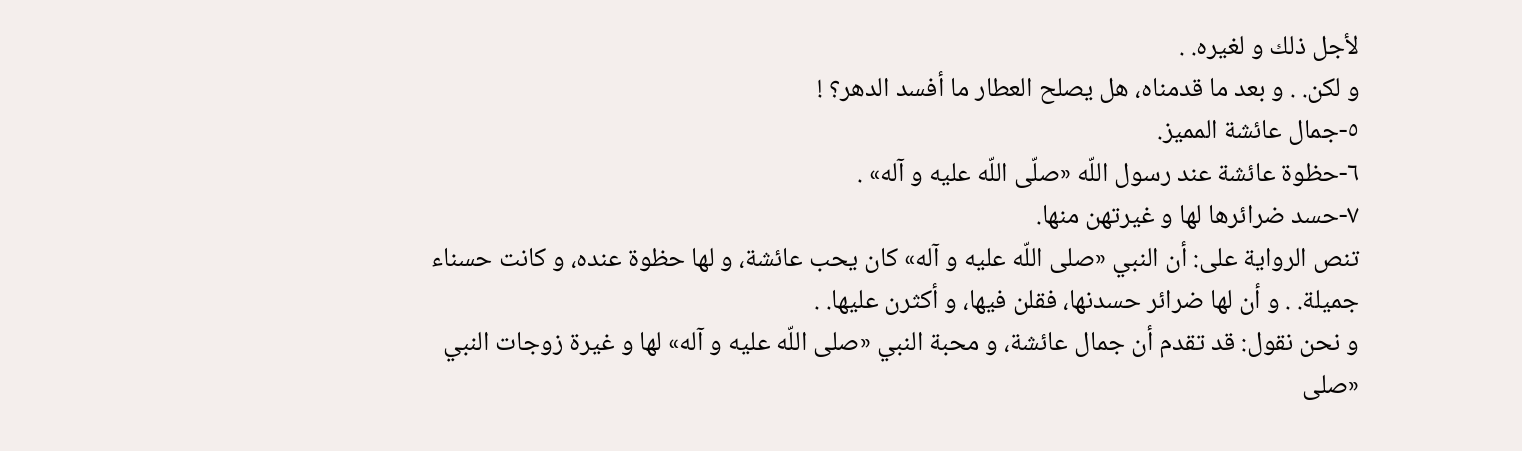لأجل ذلك و لغيره. .
و لكن. . و بعد ما قدمناه، هل يصلح العطار ما أفسد الدهر؟ !
٥-جمال عائشة المميز.
٦-حظوة عائشة عند رسول اللّه «صلّى اللّه عليه و آله» .
٧-حسد ضرائرها لها و غيرتهن منها.
تنص الرواية على: أن النبي «صلى اللّه عليه و آله» كان يحب عائشة، و لها حظوة عنده، و كانت حسناء جميلة. . و أن لها ضرائر حسدنها، فقلن فيها، و أكثرن عليها. .
و نحن نقول: قد تقدم أن جمال عائشة، و محبة النبي «صلى اللّه عليه و آله» لها و غيرة زوجات النبي «صلى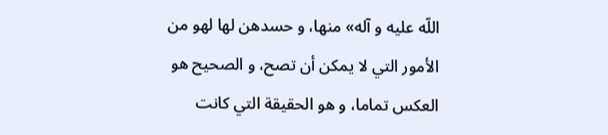اللّه عليه و آله» منها، و حسدهن لها لهو من الأمور التي لا يمكن أن تصح، و الصحيح هو العكس تماما، و هو الحقيقة التي كانت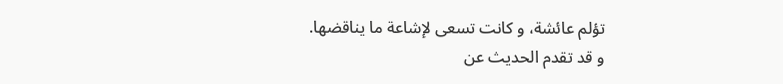تؤلم عائشة، و كانت تسعى لإشاعة ما يناقضها.
و قد تقدم الحديث عن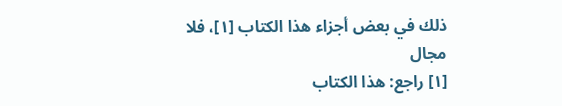ذلك في بعض أجزاء هذا الكتاب [١]، فلا مجال
[١] راجع: هذا الكتاب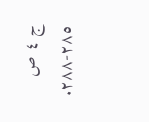ج ٤ ص ٢٨٥-٢٨٨.